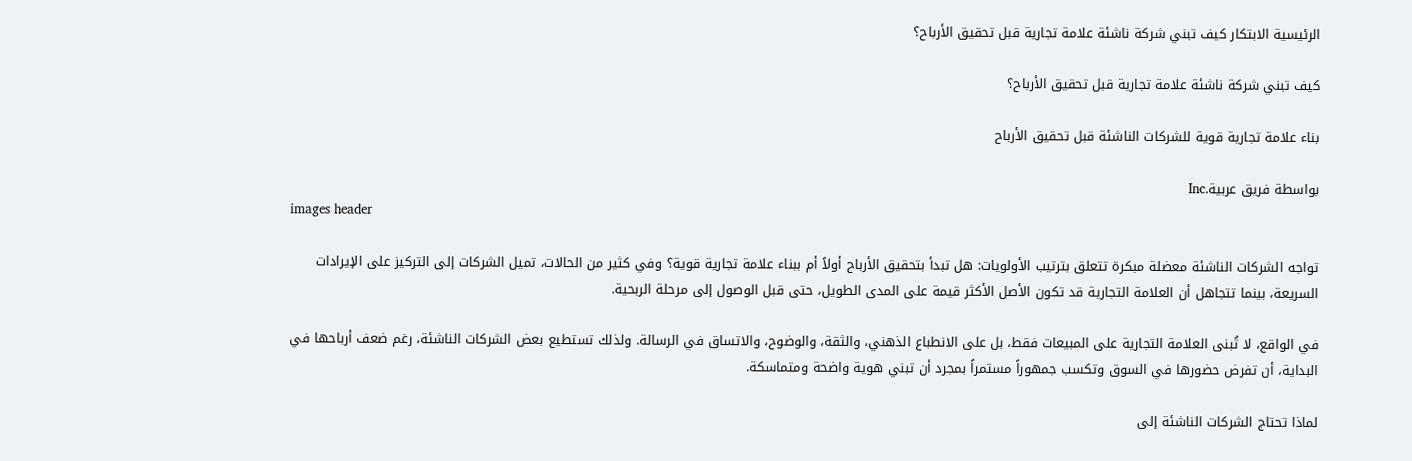الرئيسية الابتكار كيف تبني شركة ناشئة علامة تجارية قبل تحقيق الأرباح؟

كيف تبني شركة ناشئة علامة تجارية قبل تحقيق الأرباح؟

بناء علامة تجارية قوية للشركات الناشئة قبل تحقيق الأرباح

بواسطة فريق عربية.Inc
images header

تواجه الشركات الناشئة معضلة مبكرة تتعلق بترتيب الأولويات: هل تبدأ بتحقيق الأرباح أولاً أم ببناء علامة تجارية قوية؟ وفي كثير من الحالات، تميل الشركات إلى التركيز على الإيرادات السريعة، بينما تتجاهل أن العلامة التجارية قد تكون الأصل الأكثر قيمة على المدى الطويل، حتى قبل الوصول إلى مرحلة الربحية.

في الواقع، لا تُبنى العلامة التجارية على المبيعات فقط، بل على الانطباع الذهني، والثقة، والوضوح، والاتساق في الرسالة. ولذلك تستطيع بعض الشركات الناشئة، رغم ضعف أرباحها في البداية، أن تفرض حضورها في السوق وتكسب جمهوراً مستمراً بمجرد أن تبني هوية واضحة ومتماسكة.

لماذا تحتاج الشركات الناشئة إلى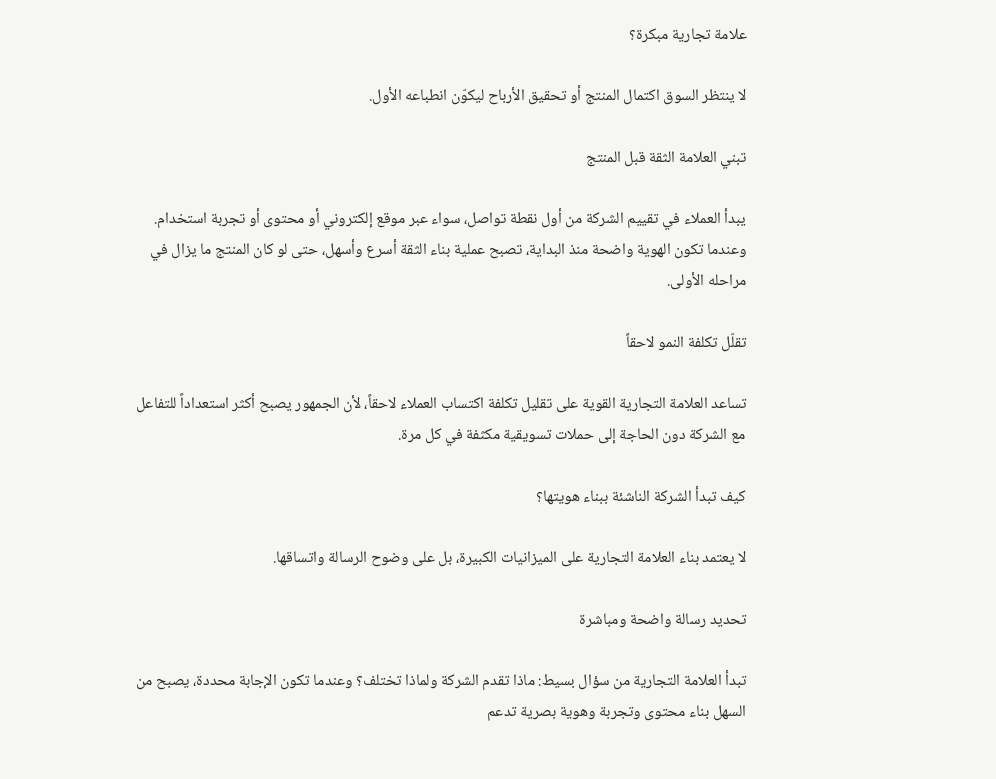علامة تجارية مبكرة؟

لا ينتظر السوق اكتمال المنتج أو تحقيق الأرباح ليكوّن انطباعه الأول.

تبني العلامة الثقة قبل المنتج

يبدأ العملاء في تقييم الشركة من أول نقطة تواصل، سواء عبر موقع إلكتروني أو محتوى أو تجربة استخدام. وعندما تكون الهوية واضحة منذ البداية، تصبح عملية بناء الثقة أسرع وأسهل، حتى لو كان المنتج ما يزال في مراحله الأولى.

تقلّل تكلفة النمو لاحقاً

تساعد العلامة التجارية القوية على تقليل تكلفة اكتساب العملاء لاحقاً، لأن الجمهور يصبح أكثر استعداداً للتفاعل مع الشركة دون الحاجة إلى حملات تسويقية مكثفة في كل مرة.

كيف تبدأ الشركة الناشئة ببناء هويتها؟

لا يعتمد بناء العلامة التجارية على الميزانيات الكبيرة، بل على وضوح الرسالة واتساقها.

تحديد رسالة واضحة ومباشرة

تبدأ العلامة التجارية من سؤال بسيط: ماذا تقدم الشركة ولماذا تختلف؟ وعندما تكون الإجابة محددة، يصبح من السهل بناء محتوى وتجربة وهوية بصرية تدعم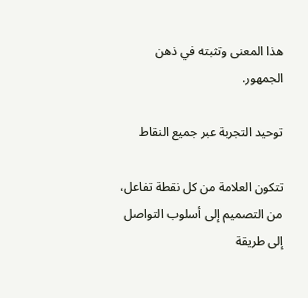هذا المعنى وتثبته في ذهن الجمهور.

توحيد التجربة عبر جميع النقاط

تتكون العلامة من كل نقطة تفاعل، من التصميم إلى أسلوب التواصل إلى طريقة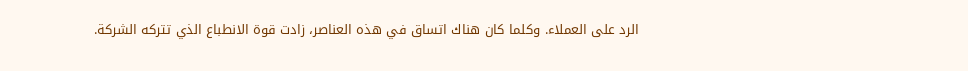الرد على العملاء. وكلما كان هناك اتساق في هذه العناصر، زادت قوة الانطباع الذي تتركه الشركة.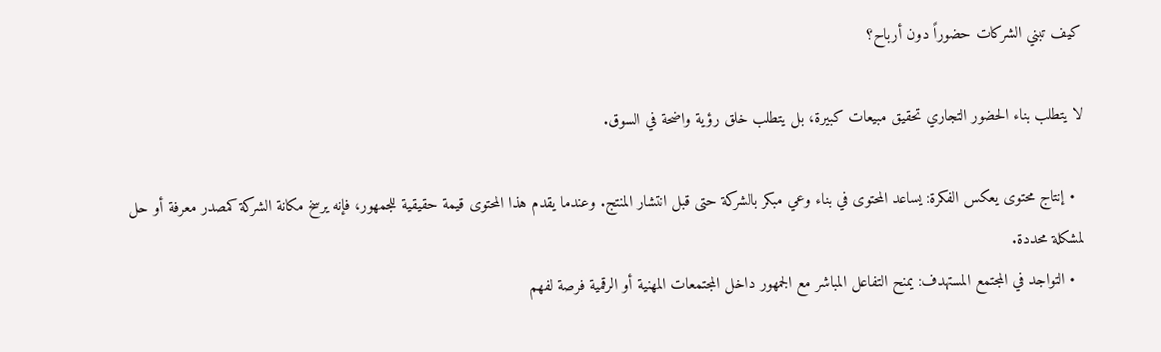كيف تبني الشركات حضوراً دون أرباح؟

لا يتطلب بناء الحضور التجاري تحقيق مبيعات كبيرة، بل يتطلب خلق رؤية واضحة في السوق.

  • إنتاج محتوى يعكس الفكرة: يساعد المحتوى في بناء وعي مبكر بالشركة حتى قبل انتشار المنتج. وعندما يقدم هذا المحتوى قيمة حقيقية للجمهور، فإنه يرسخ مكانة الشركة كمصدر معرفة أو حل لمشكلة محددة.
  • التواجد في المجتمع المستهدف: يمنح التفاعل المباشر مع الجمهور داخل المجتمعات المهنية أو الرقمية فرصة لفهم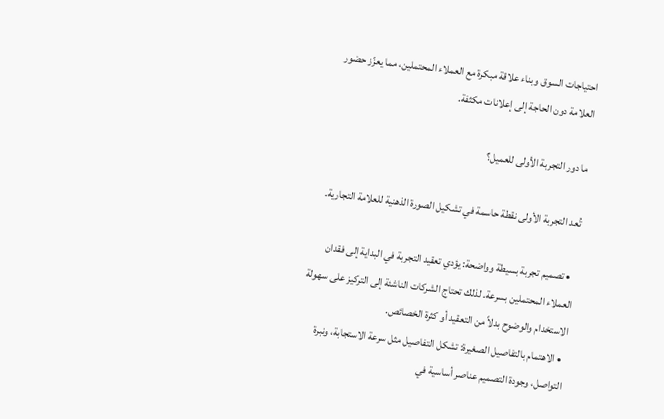احتياجات السوق وبناء علاقة مبكرة مع العملاء المحتملين، مما يعزّز حضور العلامة دون الحاجة إلى إعلانات مكثفة.

ما دور التجربة الأولى للعميل؟

تُعد التجربة الأولى نقطة حاسمة في تشكيل الصورة الذهنية للعلامة التجارية.

  • تصميم تجربة بسيطة وواضحة: يؤدي تعقيد التجربة في البداية إلى فقدان العملاء المحتملين بسرعة. لذلك تحتاج الشركات الناشئة إلى التركيز على سهولة الاستخدام والوضوح بدلاً من التعقيد أو كثرة الخصائص.
  • الاهتمام بالتفاصيل الصغيرة: تشكل التفاصيل مثل سرعة الاستجابة، ونبرة التواصل، وجودة التصميم عناصر أساسية في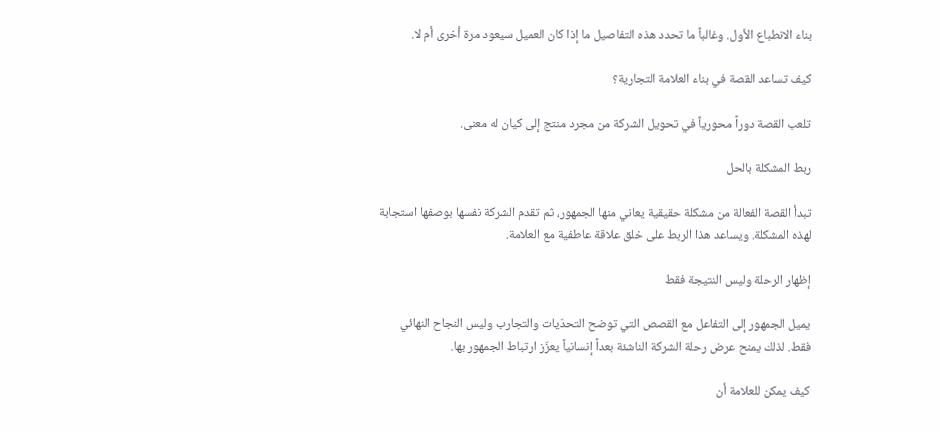بناء الانطباع الأول. وغالباً ما تحدد هذه التفاصيل ما إذا كان العميل سيعود مرة أخرى أم لا.

كيف تساعد القصة في بناء العلامة التجارية؟

تلعب القصة دوراً محورياً في تحويل الشركة من مجرد منتج إلى كيان له معنى.

ربط المشكلة بالحل

تبدأ القصة الفعالة من مشكلة حقيقية يعاني منها الجمهور، ثم تقدم الشركة نفسها بوصفها استجابة لهذه المشكلة. ويساعد هذا الربط على خلق علاقة عاطفية مع العلامة.

إظهار الرحلة وليس النتيجة فقط

يميل الجمهور إلى التفاعل مع القصص التي توضح التحدّيات والتجارب وليس النجاح النهائي فقط. لذلك يمنح عرض رحلة الشركة الناشئة بعداً إنسانياً يعزّز ارتباط الجمهور بها.

كيف يمكن للعلامة أن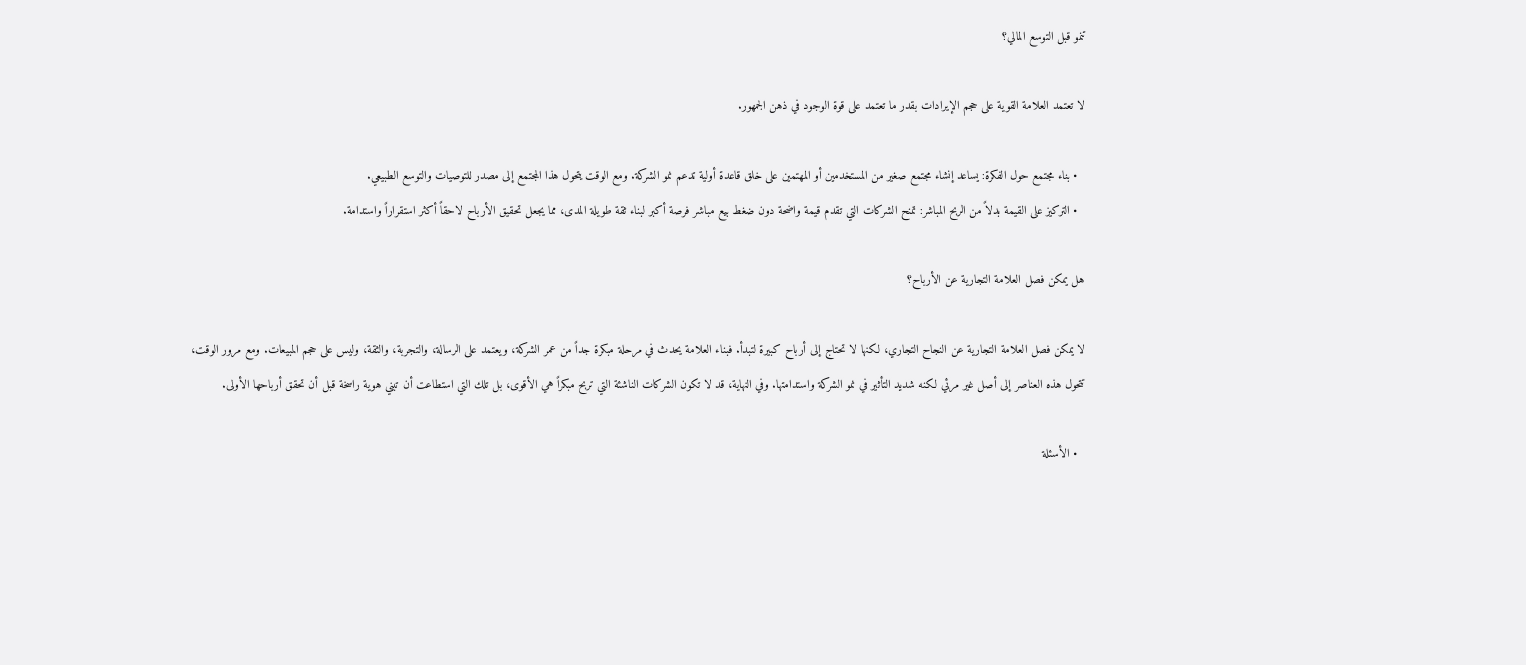تنمو قبل التوسع المالي؟

لا تعتمد العلامة القوية على حجم الإيرادات بقدر ما تعتمد على قوة الوجود في ذهن الجمهور.

  • بناء مجتمع حول الفكرة: يساعد إنشاء مجتمع صغير من المستخدمين أو المهتمين على خلق قاعدة أولية تدعم نمو الشركة. ومع الوقت يتحول هذا المجتمع إلى مصدر للتوصيات والتوسع الطبيعي.
  • التركيز على القيمة بدلاً من الربح المباشر: تمنح الشركات التي تقدم قيمة واضحة دون ضغط بيع مباشر فرصة أكبر لبناء ثقة طويلة المدى، مما يجعل تحقيق الأرباح لاحقاً أكثر استقراراً واستدامة.

هل يمكن فصل العلامة التجارية عن الأرباح؟

لا يمكن فصل العلامة التجارية عن النجاح التجاري، لكنها لا تحتاج إلى أرباح كبيرة لتبدأ. فبناء العلامة يحدث في مرحلة مبكرة جداً من عمر الشركة، ويعتمد على الرسالة، والتجربة، والثقة، وليس على حجم المبيعات. ومع مرور الوقت، تتحول هذه العناصر إلى أصل غير مرئي لكنه شديد التأثير في نمو الشركة واستدامتها. وفي النهاية، قد لا تكون الشركات الناشئة التي تربح مبكراً هي الأقوى، بل تلك التي استطاعت أن تبني هوية راسخة قبل أن تحقق أرباحها الأولى.

  • الأسئلة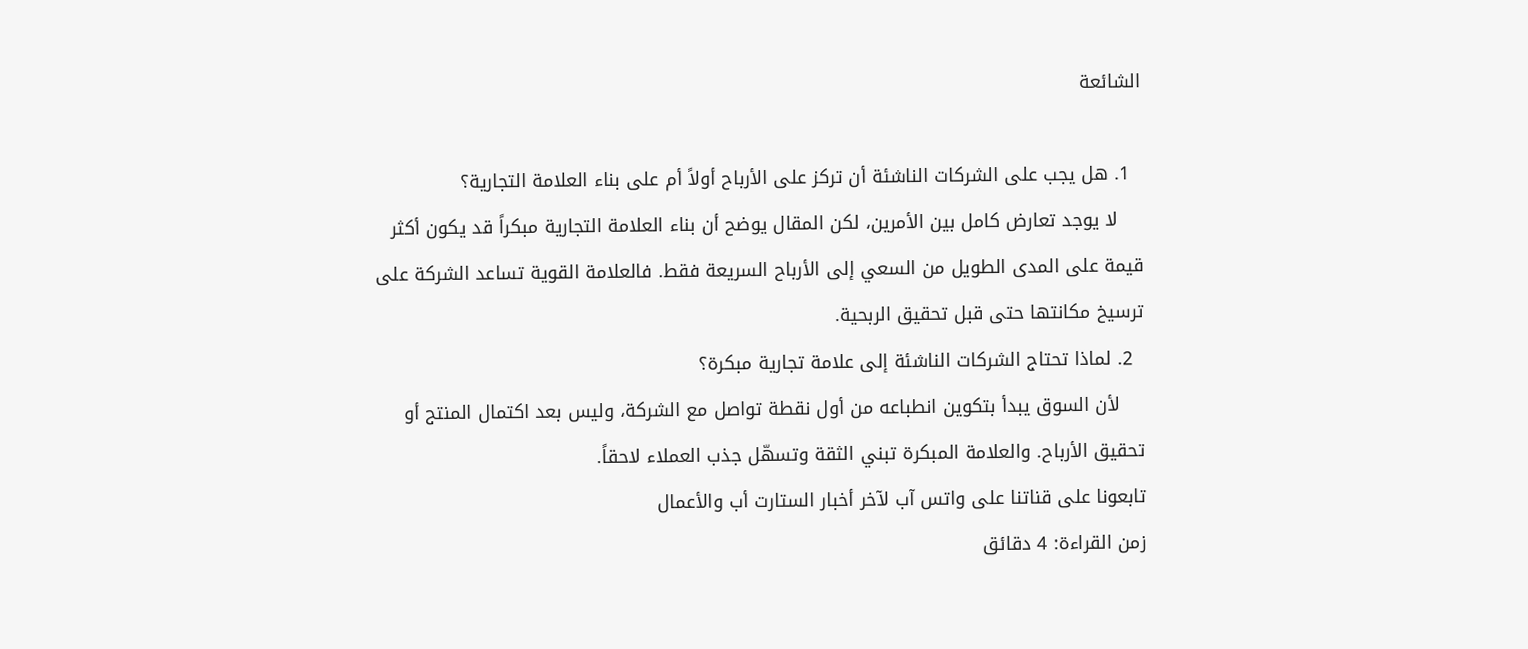الشائعة

  1. هل يجب على الشركات الناشئة أن تركز على الأرباح أولاً أم على بناء العلامة التجارية؟
    لا يوجد تعارض كامل بين الأمرين، لكن المقال يوضح أن بناء العلامة التجارية مبكراً قد يكون أكثر قيمة على المدى الطويل من السعي إلى الأرباح السريعة فقط. فالعلامة القوية تساعد الشركة على ترسيخ مكانتها حتى قبل تحقيق الربحية.
  2. لماذا تحتاج الشركات الناشئة إلى علامة تجارية مبكرة؟
    لأن السوق يبدأ بتكوين انطباعه من أول نقطة تواصل مع الشركة، وليس بعد اكتمال المنتج أو تحقيق الأرباح. والعلامة المبكرة تبني الثقة وتسهّل جذب العملاء لاحقاً.
تابعونا على قناتنا على واتس آب لآخر أخبار الستارت أب والأعمال
زمن القراءة: 4 دقائق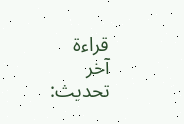قراءة
آخر تحديث: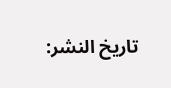تاريخ النشر: